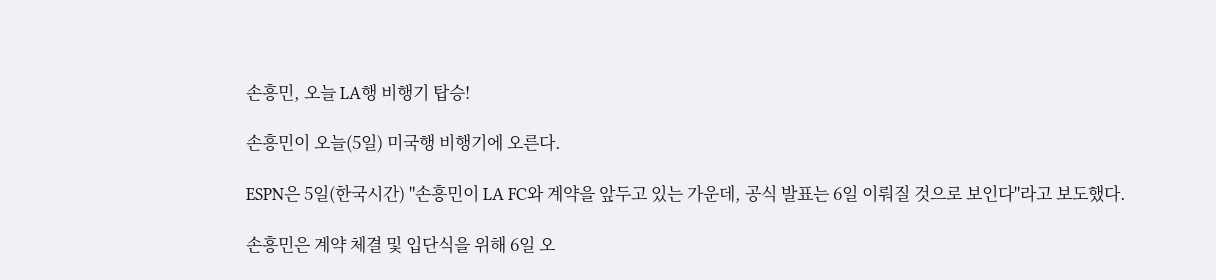손흥민, 오늘 LA행 비행기 탑승!

손흥민이 오늘(5일) 미국행 비행기에 오른다.

ESPN은 5일(한국시간) "손흥민이 LA FC와 계약을 앞두고 있는 가운데, 공식 발표는 6일 이뤄질 것으로 보인다"라고 보도했다.

손흥민은 계약 체결 및 입단식을 위해 6일 오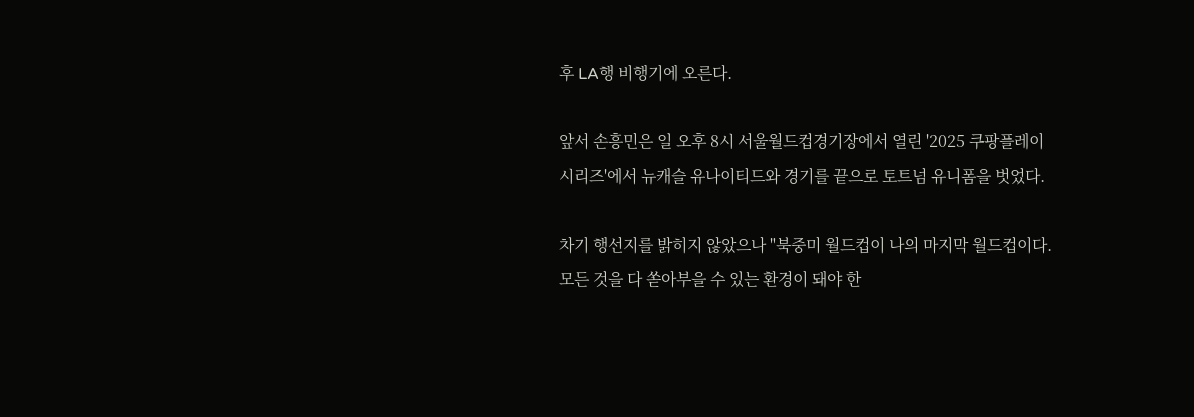후 LA행 비행기에 오른다.

앞서 손흥민은 일 오후 8시 서울월드컵경기장에서 열린 '2025 쿠팡플레이 시리즈'에서 뉴캐슬 유나이티드와 경기를 끝으로 토트넘 유니폼을 벗었다.

차기 행선지를 밝히지 않았으나 "북중미 월드컵이 나의 마지막 월드컵이다. 모든 것을 다 쏟아부을 수 있는 환경이 돼야 한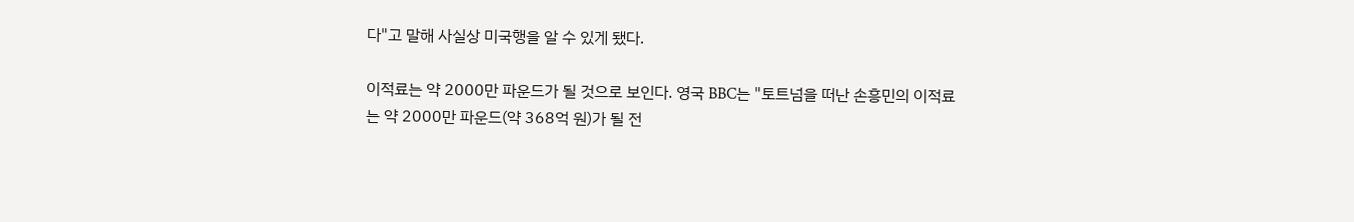다"고 말해 사실상 미국행을 알 수 있게 됐다.

이적료는 약 2000만 파운드가 될 것으로 보인다. 영국 BBC는 "토트넘을 떠난 손흥민의 이적료는 약 2000만 파운드(약 368억 원)가 될 전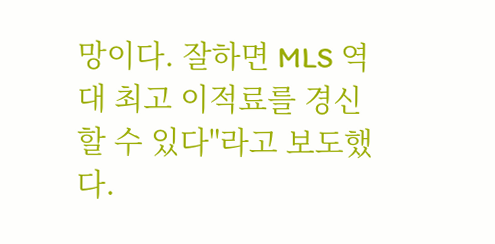망이다. 잘하면 MLS 역대 최고 이적료를 경신할 수 있다"라고 보도했다.